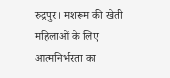रुद्रपुर। मशरूम की खेती महिलाओं के लिए आत्मनिर्भरता का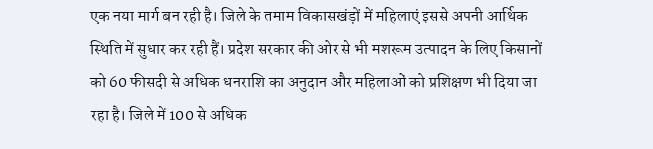एक नया मार्ग बन रही है। जिले के तमाम विकासखंड़ों में महिलाएं इससे अपनी आर्थिक स्थिति में सुधार कर रही हैं। प्रदेश सरकार की ओर से भी मशरूम उत्पादन के लिए किसानों को 60 फीसदी से अधिक धनराशि का अनुदान और महिलाओं को प्रशिक्षण भी दिया जा रहा है। जिले में 100 से अधिक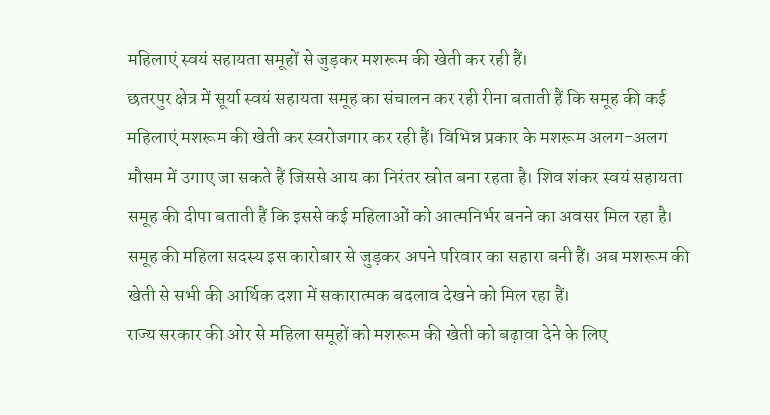महिलाएं स्वयं सहायता समूहों से जुड़कर मशरूम की खेती कर रही हैं।
छतरपुर क्षेत्र में सूर्या स्वयं सहायता समूह का संचालन कर रही रीना बताती हैं कि समूह की कई महिलाएं मशरूम की खेती कर स्वरोजगार कर रही हैं। विभिन्न प्रकार के मशरूम अलग-अलग मौसम में उगाए जा सकते हैं जिससे आय का निरंतर स्रोत बना रहता है। शिव शंकर स्वयं सहायता समूह की दीपा बताती हैं कि इससे कई महिलाओं को आत्मनिर्भर बनने का अवसर मिल रहा है। समूह की महिला सदस्य इस कारोबार से जुड़कर अपने परिवार का सहारा बनी हैं। अब मशरूम की खेती से सभी की आर्थिक दशा में सकारात्मक बदलाव देखने को मिल रहा हैं।
राज्य सरकार की ओर से महिला समूहों को मशरूम की खेती को बढ़ावा देने के लिए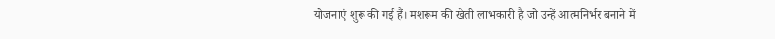योजनाएं शुरू की गई हैं। मशरूम की खेती लाभकारी है जो उन्हें आत्मनिर्भर बनाने में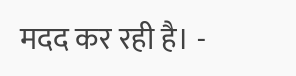मदद कर रही है। -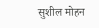सुशील मोहन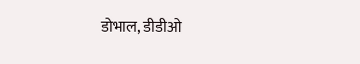डोभाल, डीडीओ